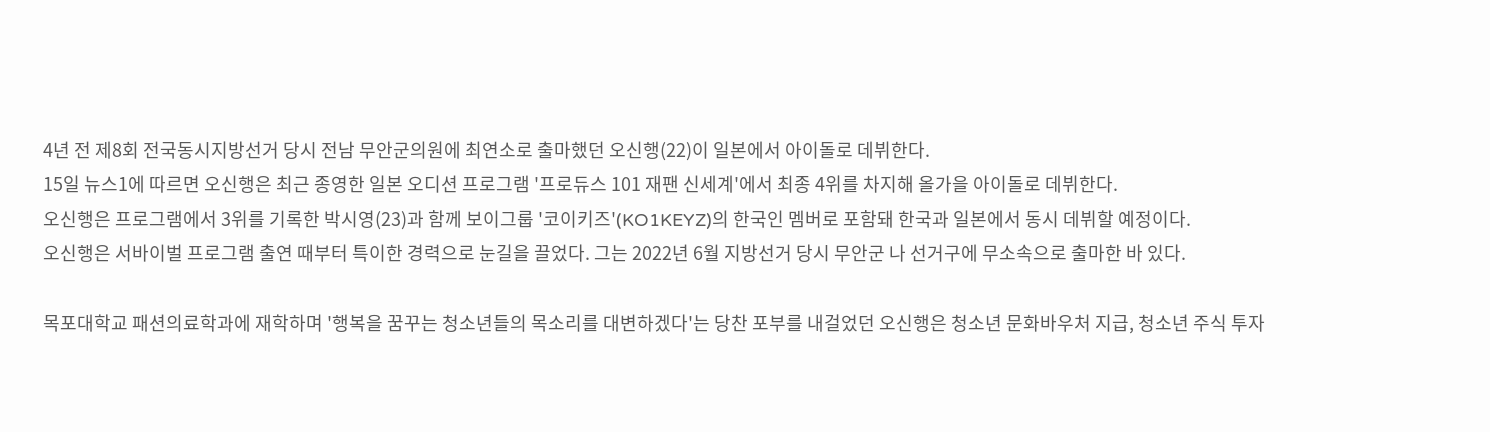4년 전 제8회 전국동시지방선거 당시 전남 무안군의원에 최연소로 출마했던 오신행(22)이 일본에서 아이돌로 데뷔한다.
15일 뉴스1에 따르면 오신행은 최근 종영한 일본 오디션 프로그램 '프로듀스 101 재팬 신세계'에서 최종 4위를 차지해 올가을 아이돌로 데뷔한다.
오신행은 프로그램에서 3위를 기록한 박시영(23)과 함께 보이그룹 '코이키즈'(KO1KEYZ)의 한국인 멤버로 포함돼 한국과 일본에서 동시 데뷔할 예정이다.
오신행은 서바이벌 프로그램 출연 때부터 특이한 경력으로 눈길을 끌었다. 그는 2022년 6월 지방선거 당시 무안군 나 선거구에 무소속으로 출마한 바 있다.

목포대학교 패션의료학과에 재학하며 '행복을 꿈꾸는 청소년들의 목소리를 대변하겠다'는 당찬 포부를 내걸었던 오신행은 청소년 문화바우처 지급, 청소년 주식 투자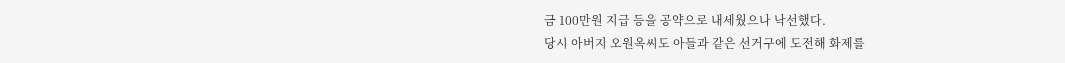금 100만원 지급 등을 공약으로 내세웠으나 낙선했다.
당시 아버지 오원옥씨도 아들과 같은 선거구에 도전해 화제를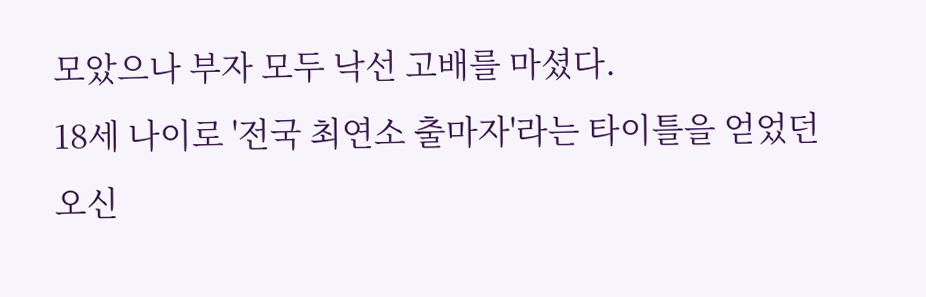모았으나 부자 모두 낙선 고배를 마셨다.
18세 나이로 '전국 최연소 출마자'라는 타이틀을 얻었던 오신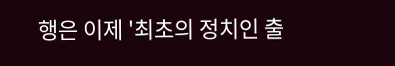행은 이제 '최초의 정치인 출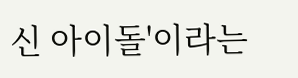신 아이돌'이라는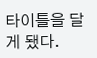타이틀을 달게 됐다.